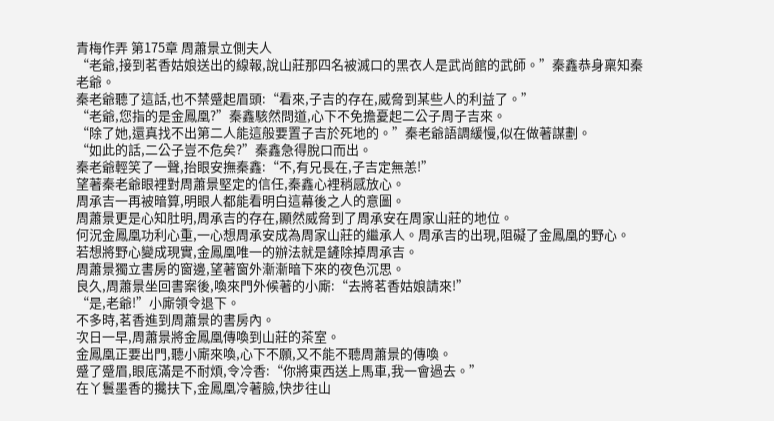青梅作弄 第175章 周蕭景立側夫人
“老爺,接到茗香姑娘送出的線報,說山莊那四名被滅口的黑衣人是武尚館的武師。”秦鑫恭身稟知秦老爺。
秦老爺聽了這話,也不禁蹙起眉頭:“看來,子吉的存在,威脅到某些人的利益了。”
“老爺,您指的是金鳳凰?”秦鑫駭然問道,心下不免擔憂起二公子周子吉來。
“除了她,還真找不出第二人能這般要置子吉於死地的。”秦老爺語調緩慢,似在做著謀劃。
“如此的話,二公子豈不危矣?”秦鑫急得脫口而出。
秦老爺輕笑了一聲,抬眼安撫秦鑫:“不,有兄長在,子吉定無恙!”
望著秦老爺眼裡對周蕭景堅定的信任,秦鑫心裡稍感放心。
周承吉一再被暗算,明眼人都能看明白這幕後之人的意圖。
周蕭景更是心知肚明,周承吉的存在,顯然威脅到了周承安在周家山莊的地位。
何況金鳳凰功利心重,一心想周承安成為周家山莊的繼承人。周承吉的出現,阻礙了金鳳凰的野心。
若想將野心變成現實,金鳳凰唯一的辦法就是鏟除掉周承吉。
周蕭景獨立書房的窗邊,望著窗外漸漸暗下來的夜色沉思。
良久,周蕭景坐回書案後,喚來門外候著的小廝:“去將茗香姑娘請來!”
“是,老爺!”小廝領令退下。
不多時,茗香進到周蕭景的書房內。
次日一早,周蕭景將金鳳凰傳喚到山莊的茶室。
金鳳凰正要出門,聽小廝來喚,心下不願,又不能不聽周蕭景的傳喚。
蹙了蹙眉,眼底滿是不耐煩,令冷香:“你將東西送上馬車,我一會過去。”
在丫鬟墨香的攙扶下,金鳳凰冷著臉,快步往山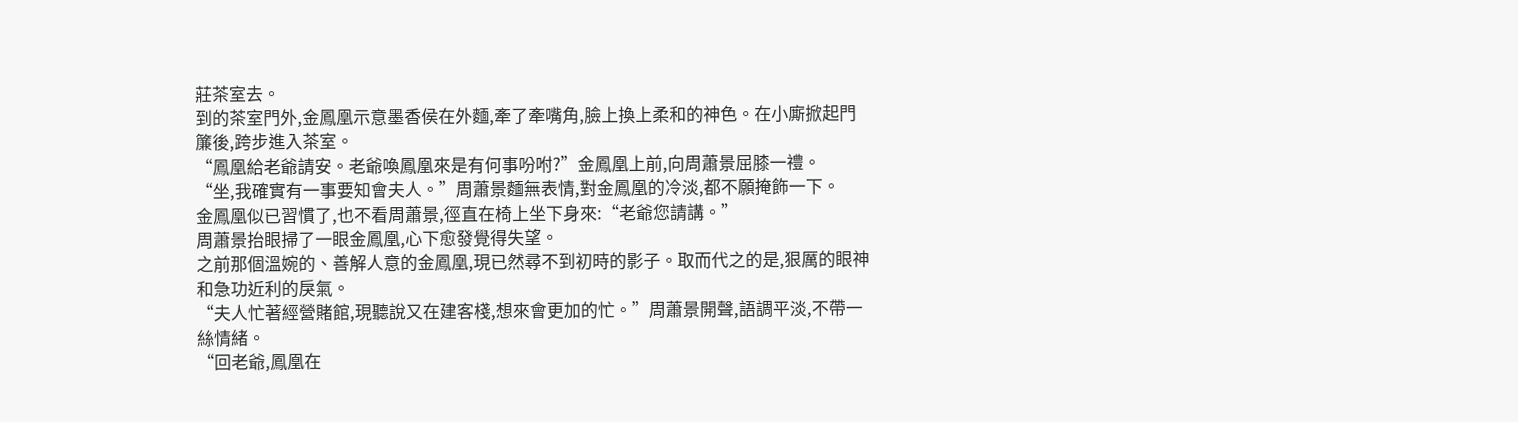莊茶室去。
到的茶室門外,金鳳凰示意墨香侯在外麵,牽了牽嘴角,臉上換上柔和的神色。在小廝掀起門簾後,跨步進入茶室。
“鳳凰給老爺請安。老爺喚鳳凰來是有何事吩咐?”金鳳凰上前,向周蕭景屈膝一禮。
“坐,我確實有一事要知會夫人。”周蕭景麵無表情,對金鳳凰的冷淡,都不願掩飾一下。
金鳳凰似已習慣了,也不看周蕭景,徑直在椅上坐下身來:“老爺您請講。”
周蕭景抬眼掃了一眼金鳳凰,心下愈發覺得失望。
之前那個溫婉的、善解人意的金鳳凰,現已然尋不到初時的影子。取而代之的是,狠厲的眼神和急功近利的戾氣。
“夫人忙著經營賭館,現聽說又在建客棧,想來會更加的忙。”周蕭景開聲,語調平淡,不帶一絲情緒。
“回老爺,鳳凰在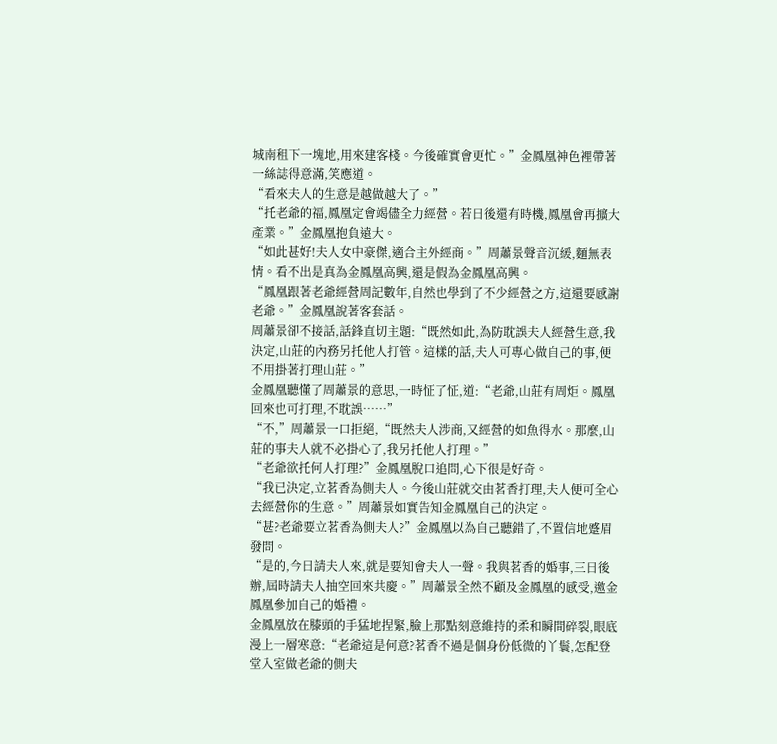城南租下一塊地,用來建客棧。今後確實會更忙。”金鳳凰神色裡帶著一絲誌得意滿,笑應道。
“看來夫人的生意是越做越大了。”
“托老爺的福,鳳凰定會竭儘全力經營。若日後還有時機,鳳凰會再擴大產業。”金鳳凰抱負遠大。
“如此甚好!夫人女中豪傑,適合主外經商。”周蕭景聲音沉緩,麵無表情。看不出是真為金鳳凰高興,還是假為金鳳凰高興。
“鳳凰跟著老爺經營周記數年,自然也學到了不少經營之方,這還要感謝老爺。”金鳳凰說著客套話。
周蕭景卻不接話,話鋒直切主題:“既然如此,為防耽誤夫人經營生意,我決定,山莊的內務另托他人打管。這樣的話,夫人可專心做自己的事,便不用掛著打理山莊。”
金鳳凰聽懂了周蕭景的意思,一時怔了怔,道:“老爺,山莊有周炬。鳳凰回來也可打理,不耽誤……”
“不,”周蕭景一口拒絕,“既然夫人涉商,又經營的如魚得水。那麼,山莊的事夫人就不必掛心了,我另托他人打理。”
“老爺欲托何人打理?”金鳳凰脫口追問,心下很是好奇。
“我已決定,立茗香為側夫人。今後山莊就交由茗香打理,夫人便可全心去經營你的生意。”周蕭景如實告知金鳳凰自己的決定。
“甚?老爺要立茗香為側夫人?”金鳳凰以為自己聽錯了,不置信地蹙眉發問。
“是的,今日請夫人來,就是要知會夫人一聲。我與茗香的婚事,三日後辦,屆時請夫人抽空回來共慶。”周蕭景全然不顧及金鳳凰的感受,邀金鳳凰參加自己的婚禮。
金鳳凰放在膝頭的手猛地捏緊,臉上那點刻意維持的柔和瞬間碎裂,眼底漫上一層寒意:“老爺這是何意?茗香不過是個身份低微的丫鬟,怎配登堂入室做老爺的側夫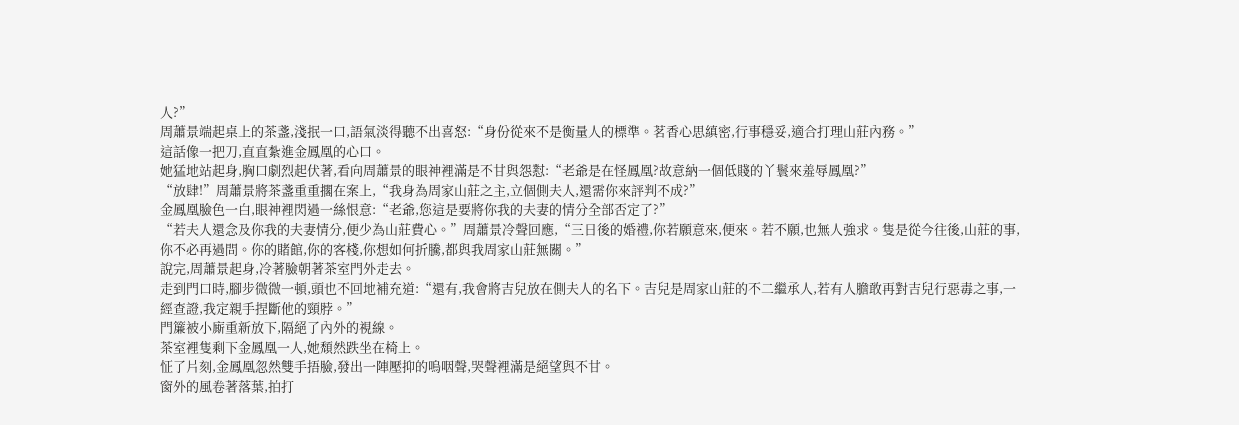人?”
周蕭景端起桌上的茶盞,淺抿一口,語氣淡得聽不出喜怒:“身份從來不是衡量人的標準。茗香心思縝密,行事穩妥,適合打理山莊內務。”
這話像一把刀,直直紮進金鳳凰的心口。
她猛地站起身,胸口劇烈起伏著,看向周蕭景的眼神裡滿是不甘與怨懟:“老爺是在怪鳳凰?故意納一個低賤的丫鬟來羞辱鳳凰?”
“放肆!”周蕭景將茶盞重重擱在案上,“我身為周家山莊之主,立個側夫人,還需你來評判不成?”
金鳳凰臉色一白,眼神裡閃過一絲恨意:“老爺,您這是要將你我的夫妻的情分全部否定了?”
“若夫人還念及你我的夫妻情分,便少為山莊費心。”周蕭景冷聲回應,“三日後的婚禮,你若願意來,便來。若不願,也無人強求。隻是從今往後,山莊的事,你不必再過問。你的賭館,你的客棧,你想如何折騰,都與我周家山莊無關。”
說完,周蕭景起身,冷著臉朝著茶室門外走去。
走到門口時,腳步微微一頓,頭也不回地補充道:“還有,我會將吉兒放在側夫人的名下。吉兒是周家山莊的不二繼承人,若有人膽敢再對吉兒行惡毒之事,一經查證,我定親手捏斷他的頸脖。”
門簾被小廝重新放下,隔絕了內外的視線。
茶室裡隻剩下金鳳凰一人,她頹然跌坐在椅上。
怔了片刻,金鳳凰忽然雙手捂臉,發出一陣壓抑的嗚咽聲,哭聲裡滿是絕望與不甘。
窗外的風卷著落葉,拍打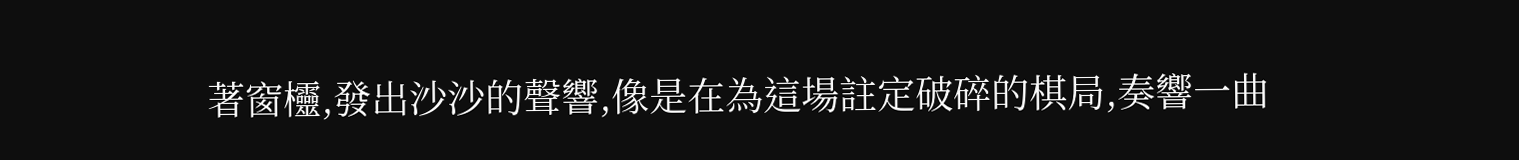著窗欞,發出沙沙的聲響,像是在為這場註定破碎的棋局,奏響一曲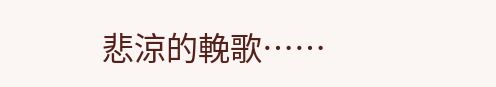悲涼的輓歌……